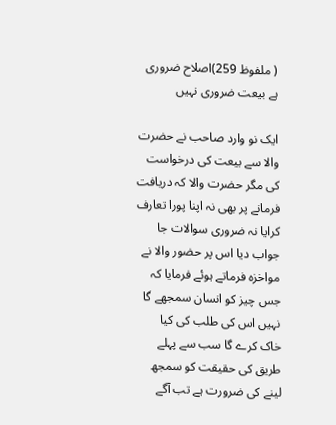( ملفوظ 259)اصلاح ضروری ہے بیعت ضروری نہیں

ایک نو وارد صاحب نے حضرت والا سے بیعت کی درخواست کی مگر حضرت والا کہ دریافت فرمانے پر بھی نہ اپنا پورا تعارف کرایا نہ ضروری سوالات جا جواب دیا اس پر حضور والا نے مواخزہ فرماتے ہوئے فرمایا کہ جس چیز کو انسان سمجھے گا نہیں اس کی طلب کی کیا خاک کرے گا سب سے پہلے طریق کی حقیقت کو سمجھ لینے کی ضرورت ہے تب آگے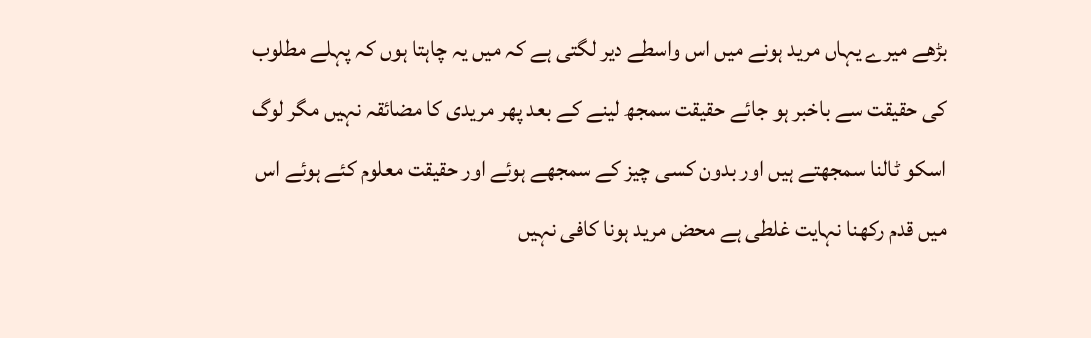بڑھے میرے یہاں مرید ہونے میں اس واسطے دیر لگتی ہے کہ میں یہ چاہتا ہوں کہ پہلے مطلوب کی حقیقت سے باخبر ہو جائے حقیقت سمجھ لینے کے بعد پھر مریدی کا مضائقہ نہیں مگر لوگ اسکو ٹالنا سمجھتے ہیں اور بدون کسی چیز کے سمجھے ہوئے اور حقیقت معلوم کئے ہوئے اس میں قدم رکھنا نہایت غلطی ہے محض مرید ہونا کافی نہیں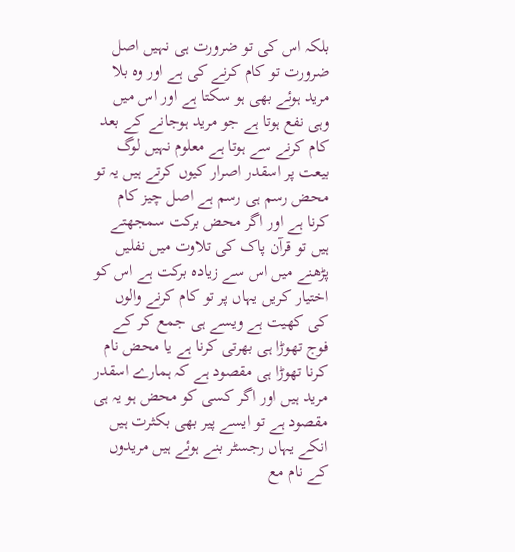بلکہ اس کی تو ضرورت ہی نہیں اصل ضرورت تو کام کرنے کی ہے اور وہ بلا مرید ہوئے بھی ہو سکتا ہے اور اس میں وہی نفع ہوتا ہے جو مرید ہوجانے کے بعد کام کرنے سے ہوتا ہے معلوم نہیں لوگ بیعت پر اسقدر اصرار کیوں کرتے ہیں یہ تو محض رسم ہی رسم ہے اصل چیز کام کرنا ہے اور اگر محض برکت سمجھتے ہیں تو قرآن پاک کی تلاوت میں نفلیں پڑھنے میں اس سے زیادہ برکت ہے اس کو اختیار کریں یہاں پر تو کام کرنے والوں کی کھیت ہے ویسے ہی جمع کر کے فوج تھوڑا ہی بھرتی کرنا ہے یا محض نام کرنا تھوڑا ہی مقصود ہے کہ ہمارے اسقدر مرید ہیں اور اگر کسی کو محض ہو یہ ہی مقصود ہے تو ایسے پیر بھی بکثرت ہیں انکے یہاں رجسٹر بنے ہوئے ہیں مریدوں کے نام مع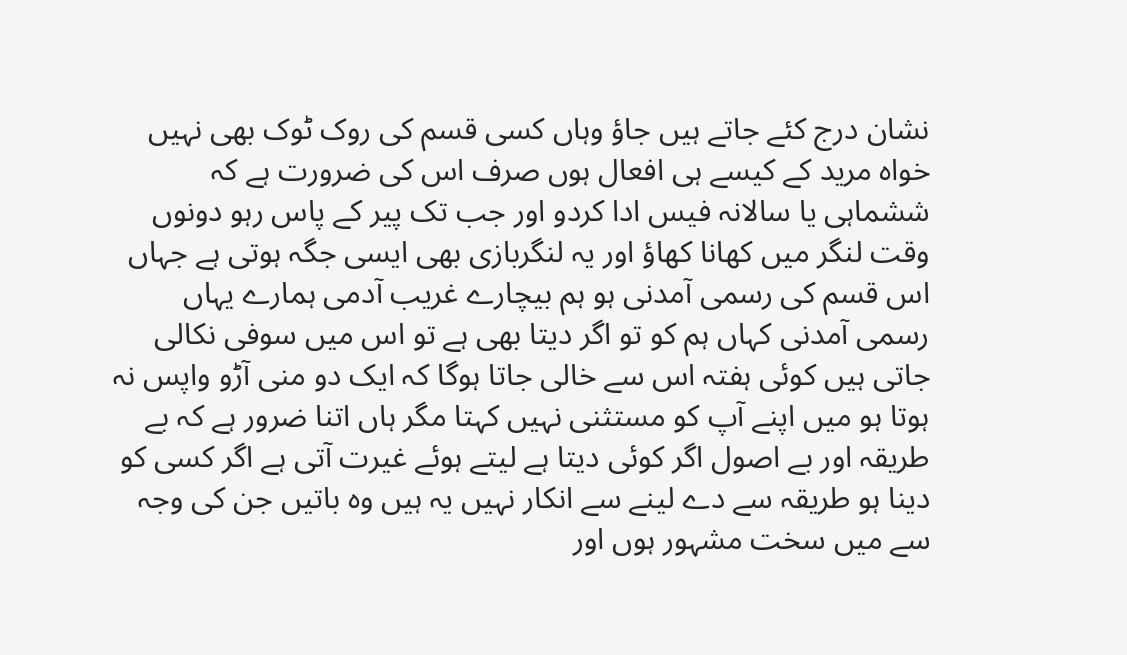نشان درج کئے جاتے ہیں جاؤ وہاں کسی قسم کی روک ٹوک بھی نہیں خواہ مرید کے کیسے ہی افعال ہوں صرف اس کی ضرورت ہے کہ ششماہی یا سالانہ فیس ادا کردو اور جب تک پیر کے پاس رہو دونوں وقت لنگر میں کھانا کھاؤ اور یہ لنگربازی بھی ایسی جگہ ہوتی ہے جہاں اس قسم کی رسمی آمدنی ہو ہم بیچارے غریب آدمی ہمارے یہاں رسمی آمدنی کہاں ہم کو تو اگر دیتا بھی ہے تو اس میں سوفی نکالی جاتی ہیں کوئی ہفتہ اس سے خالی جاتا ہوگا کہ ایک دو منی آڑو واپس نہ ہوتا ہو میں اپنے آپ کو مستثنی نہیں کہتا مگر ہاں اتنا ضرور ہے کہ بے طریقہ اور بے اصول اگر کوئی دیتا ہے لیتے ہوئے غیرت آتی ہے اگر کسی کو دینا ہو طریقہ سے دے لینے سے انکار نہیں یہ ہیں وہ باتیں جن کی وجہ سے میں سخت مشہور ہوں اور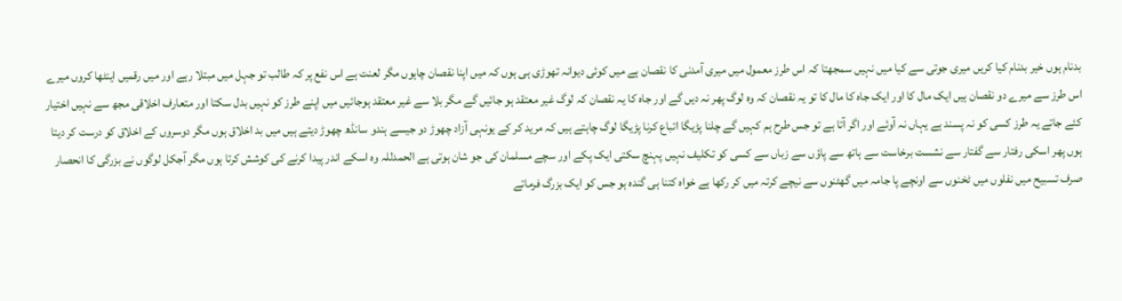بدنام ہوں خیر بدنام کیا کریں میری جوتی سے کیا میں نہیں سمجھتا کہ اس طرز معمول میں میری آمدنی کا نقصان ہے میں کوئی دیوانہ تھوڑی ہی ہوں کہ میں اپنا نقصان چاہوں مگر لعنت ہے اس نفع پر کہ طالب تو جہل میں مبتلا رہے اور میں رقمیں اینٹھا کروں میرے اس طرز سے میرے دو نقصان ہیں ایک مال کا اور ایک جاہ کا مال کا تو یہ نقصان کہ وہ لوگ پھر نہ دیں گے اور جاہ کا یہ نقصان کہ لوگ غیر معتقد ہو جائیں گے مگر بلا سے غیر معتقد ہوجائیں میں اپنے طرز کو نہیں بدل سکتا اور متعارف اخلاقی مجھ سے نہیں اختیار کئے جاتے یہ طرز کسی کو نہ پسند ہے یہاں نہ آوئے اور اگر آتا ہے تو جس طرح ہم کہیں گے چلنا پڑیگا اتباع کرنا پڑیگا لوگ چاہتے ہیں کہ مرید کر کے یونہی آزاد چھوڑ دو جیسے ہندو سانڈھ چھوڑ دیتے ہیں میں بد اخلاق ہوں مگر دوسروں کے اخلاق کو درست کر دیتا ہوں پھر اسکی رفتار سے گفتار سے نشست برخاست سے ہاتھ سے پاؤں سے زباں سے کسی کو تکلیف نہیں پہنچ سکتی ایک پکے اور سچے مسلمان کی جو شان ہوتی ہے الحمدللہ وہ اسکے اندر پیدا کرنے کی کوشش کرتا ہوں مگر آجکل لوگوں نے بزرگی کا انحصار صرف تسبیح میں نفلوں میں ٹخنوں سے اونچے پا جامہ میں گھٹنوں سے نیچے کرتہ میں کر رکھا ہے خواہ کتنا ہی گندہ ہو جس کو ایک بزرگ فرماتے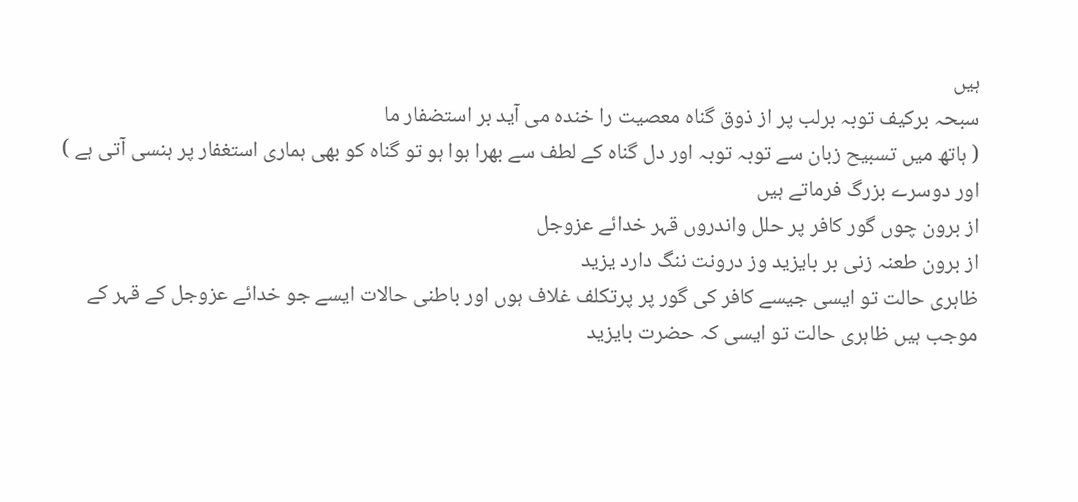ہیں
سبحہ برکیف توبہ برلب پر از ذوق گناہ معصیت را خندہ می آید بر استضفار ما
( ہاتھ میں تسبیح زبان سے توبہ توبہ اور دل گناہ کے لطف سے بھرا ہوا ہو تو گناہ کو بھی ہماری استغفار پر ہنسی آتی ہے )
اور دوسرے بزرگ فرماتے ہیں
از برون چوں گور کافر پر حلل واندروں قہر خدائے عزوجل
از برون طعنہ زنی بر بایزید وز درونت ننگ دارد یزید
ظاہری حالت تو ایسی جیسے کافر کی گور پر پرتکلف غلاف ہوں اور باطنی حالات ایسے جو خدائے عزوجل کے قہر کے موجب ہیں ظاہری حالت تو ایسی کہ حضرت بایزید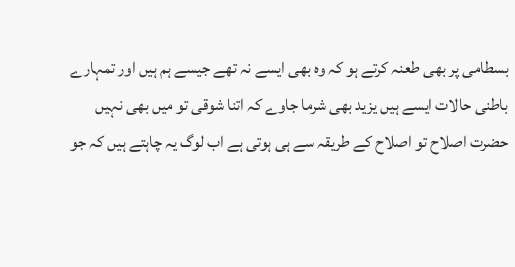بسطامی پر بھی طعنہ کرتے ہو کہ وہ بھی ایسے نہ تھے جیسے ہم ہیں اور تمہارے باطنی حالات ایسے ہیں یزید بھی شرما جاوے کہ اتنا شوقی تو میں بھی نہیں
حضرت اصلاح تو اصلاح کے طریقہ سے ہی ہوتی ہے اب لوگ یہ چاہتے ہیں کہ جو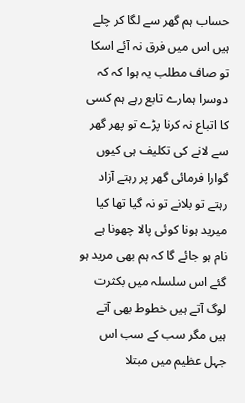حساب ہم گھر سے لگا کر چلے ہیں اس میں فرق نہ آئے اسکا تو صاف مطلب یہ ہوا کہ کہ دوسرا ہمارے تابع رہے ہم کسی کا اتباع نہ کرنا پڑے تو پھر گھر سے لانے کی تکلیف ہی کیوں گوارا فرمائی گھر پر رہتے آزاد رہتے تو بلانے تو نہ گیا تھا کیا میرید ہونا کوئی پالا چھونا ہے نام ہو جائے گا کہ ہم بھی مرید ہو گئے اس سلسلہ میں بکثرت لوگ آتے ہیں خطوط بھی آتے ہیں مگر سب کے سب اس جہل عظیم میں مبتلا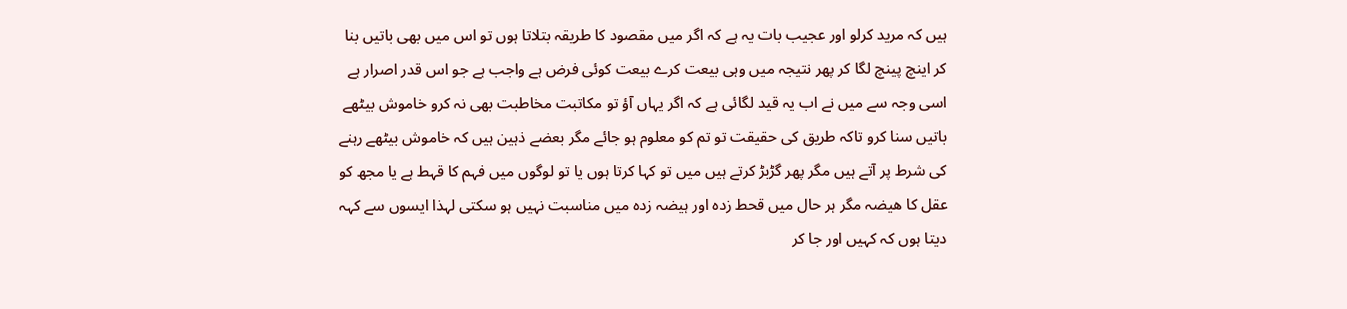ہیں کہ مرید کرلو اور عجیب بات یہ ہے کہ اگر میں مقصود کا طریقہ بتلاتا ہوں تو اس میں بھی باتیں بنا کر اینچ پینچ لگا کر پھر نتیجہ میں وہی بیعت کرے بیعت کوئی فرض ہے واجب ہے جو اس قدر اصرار ہے اسی وجہ سے میں نے اب یہ قید لگائی ہے کہ اگر یہاں آؤ تو مکاتبت مخاطبت بھی نہ کرو خاموش بیٹھے باتیں سنا کرو تاکہ طریق کی حقیقت تو تم کو معلوم ہو جائے مگر بعضے ذہین ہیں کہ خاموش بیٹھے رہنے کی شرط پر آتے ہیں مگر پھر گڑبڑ کرتے ہیں میں تو کہا کرتا ہوں یا تو لوگوں میں فہم کا قہط ہے یا مجھ کو عقل کا ھیضہ مگر ہر حال میں قحط زدہ اور ہیضہ زدہ میں مناسبت نہیں ہو سکتی لہذا ایسوں سے کہہ دیتا ہوں کہ کہیں اور جا کر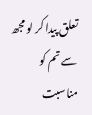تعلق پیدا کر لو مجھ سے تم کو مناسبت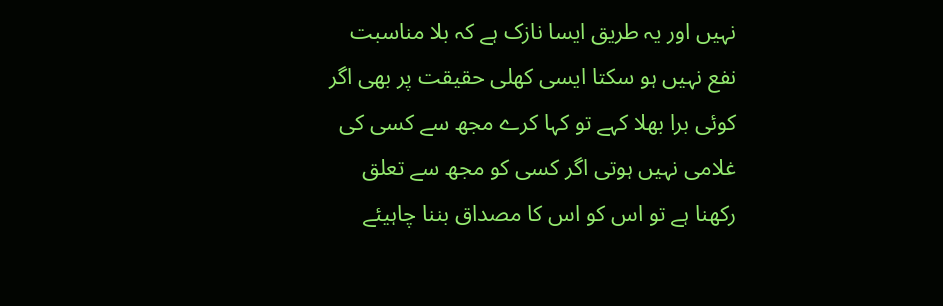نہیں اور یہ طریق ایسا نازک ہے کہ بلا مناسبت نفع نہیں ہو سکتا ایسی کھلی حقیقت پر بھی اگر کوئی برا بھلا کہے تو کہا کرے مجھ سے کسی کی غلامی نہیں ہوتی اگر کسی کو مجھ سے تعلق رکھنا ہے تو اس کو اس کا مصداق بننا چاہیئے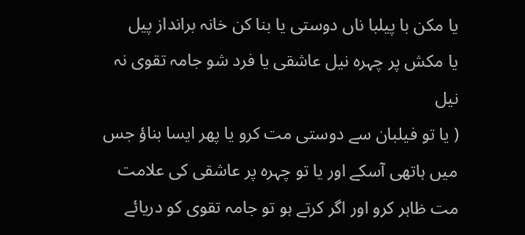یا مکن با پیلبا ناں دوستی یا بنا کن خانہ برانداز پیل
یا مکش پر چہرہ نیل عاشقی یا فرد شو جامہ تقوی نہ نیل
( یا تو فیلبان سے دوستی مت کرو یا پھر ایسا بناؤ جس میں ہاتھی آسکے اور یا تو چہرہ پر عاشقی کی علامت مت ظاہر کرو اور اگر کرتے ہو تو جامہ تقوی کو دریائے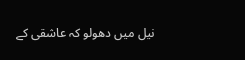نیل میں دھولو کہ عاشقی کے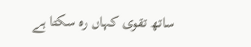ساتھ تقوی کہاں رہ سکتا ہے